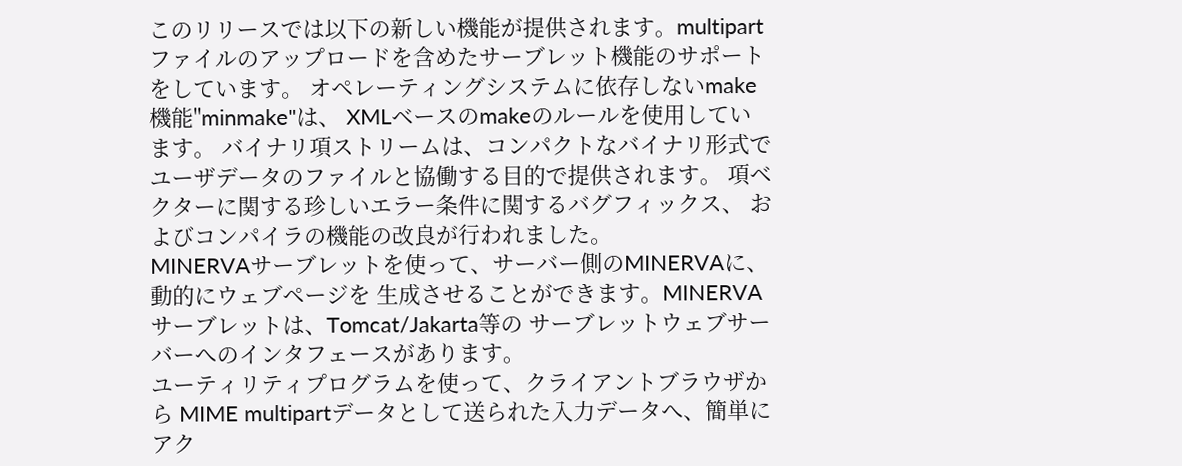このリリースでは以下の新しい機能が提供されます。multipartファイルのアップロードを含めたサーブレット機能のサポートをしています。 オペレーティングシステムに依存しないmake機能"minmake"は、 XMLベースのmakeのルールを使用しています。 バイナリ項ストリームは、コンパクトなバイナリ形式でユーザデータのファイルと協働する目的で提供されます。 項ベクターに関する珍しいエラー条件に関するバグフィックス、 およびコンパイラの機能の改良が行われました。
MINERVAサーブレットを使って、サーバー側のMINERVAに、動的にウェブページを 生成させることができます。MINERVAサーブレットは、Tomcat/Jakarta等の サーブレットウェブサーバーへのインタフェースがあります。
ユーティリティプログラムを使って、クライアントブラウザから MIME multipartデータとして送られた入力データへ、簡単に アク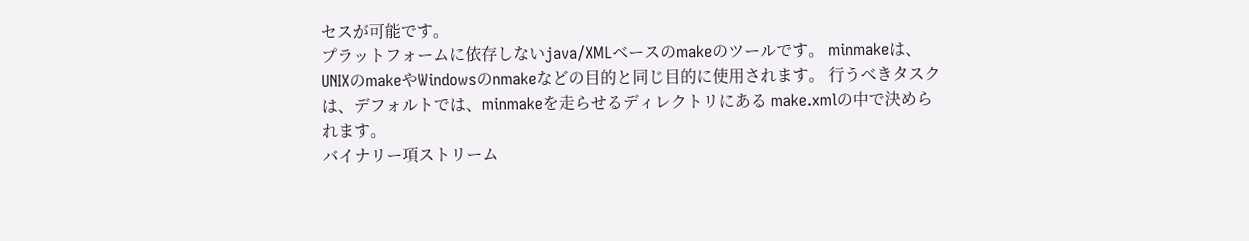セスが可能です。
プラットフォームに依存しないjava/XMLベースのmakeのツールです。 minmakeは、UNIXのmakeやWindowsのnmakeなどの目的と同じ目的に使用されます。 行うべきタスクは、デフォルトでは、minmakeを走らせるディレクトリにある make.xmlの中で決められます。
バイナリー項ストリーム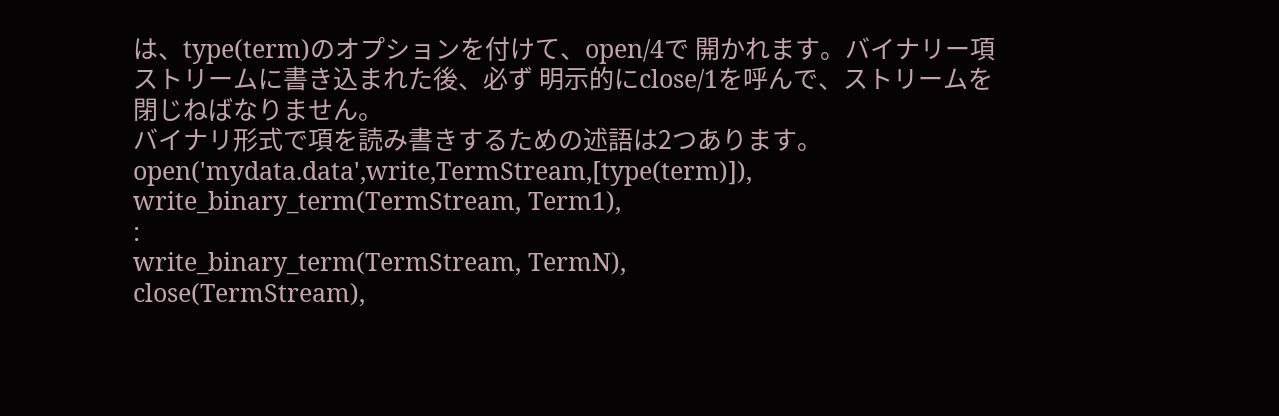は、type(term)のオプションを付けて、open/4で 開かれます。バイナリー項ストリームに書き込まれた後、必ず 明示的にclose/1を呼んで、ストリームを閉じねばなりません。
バイナリ形式で項を読み書きするための述語は2つあります。
open('mydata.data',write,TermStream,[type(term)]),
write_binary_term(TermStream, Term1),
:
write_binary_term(TermStream, TermN),
close(TermStream),